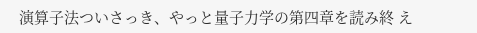演算子法ついさっき、やっと量子力学の第四章を読み終 え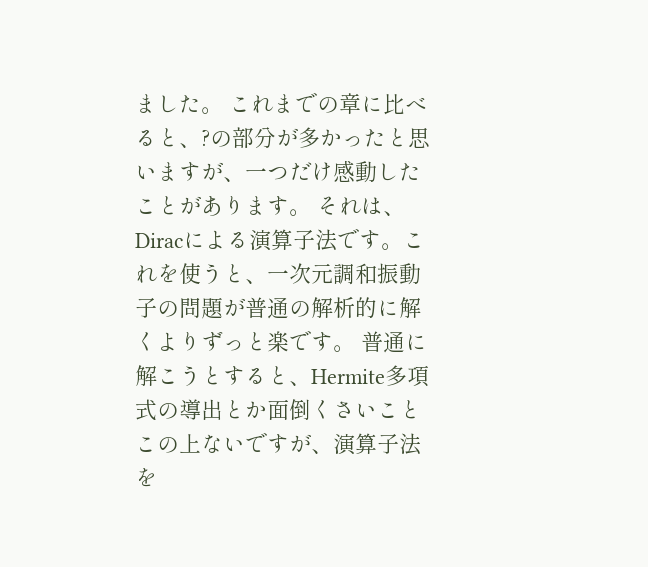ました。 これまでの章に比べると、?の部分が多かったと思いますが、一つだけ感動したことがあります。 それは、Diracによる演算子法です。これを使うと、一次元調和振動子の問題が普通の解析的に解くよりずっと楽です。 普通に解こうとすると、Hermite多項式の導出とか面倒くさいことこの上ないですが、演算子法を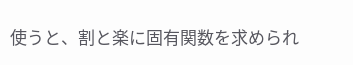使うと、割と楽に固有関数を求められ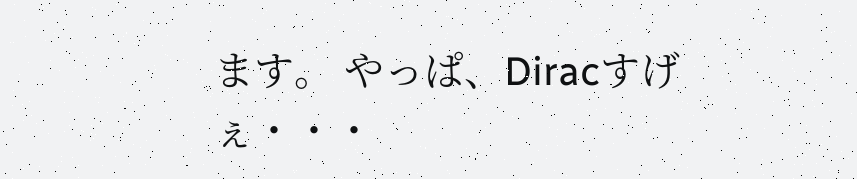ます。 やっぱ、Diracすげぇ・・・